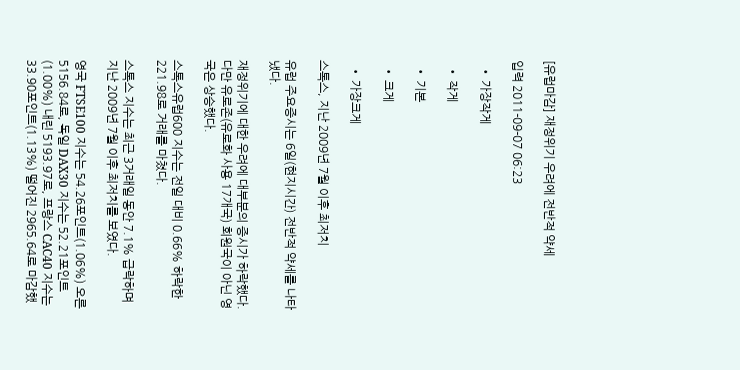[유럽마감] 재정위기 우려에 전반적 약세

입력 2011-09-07 06:23

  • 가장작게

  • 작게

  • 기본

  • 크게

  • 가장크게

스톡스, 지난 2009년 7월 이후 최저치

유럽 주요증시는 6일(현지시간) 전반적 약세를 나타냈다.

재정위기에 대한 우려에 대부분의 증시가 하락했다. 다만 유로존(유로화 사용 17개국) 회원국이 아닌 영국은 상승했다.

스톡스유럽600 지수는 전일 대비 0.66% 하락한 221.98로 거래를 마쳤다.

스톡스 지수는 최근 3거래일 동안 7.1% 급락하며 지난 2009년 7월 이후 최저치를 보였다.

영국 FTSE100 지수는 54.26포인트(1.06%) 오른 5156.84로, 독일 DAX30 지수는 52.21포인트(1.00%) 내린 5193.97로, 프랑스 CAC40 지수는 33.90포인트(1.13%) 떨어진 2965.64로 마감했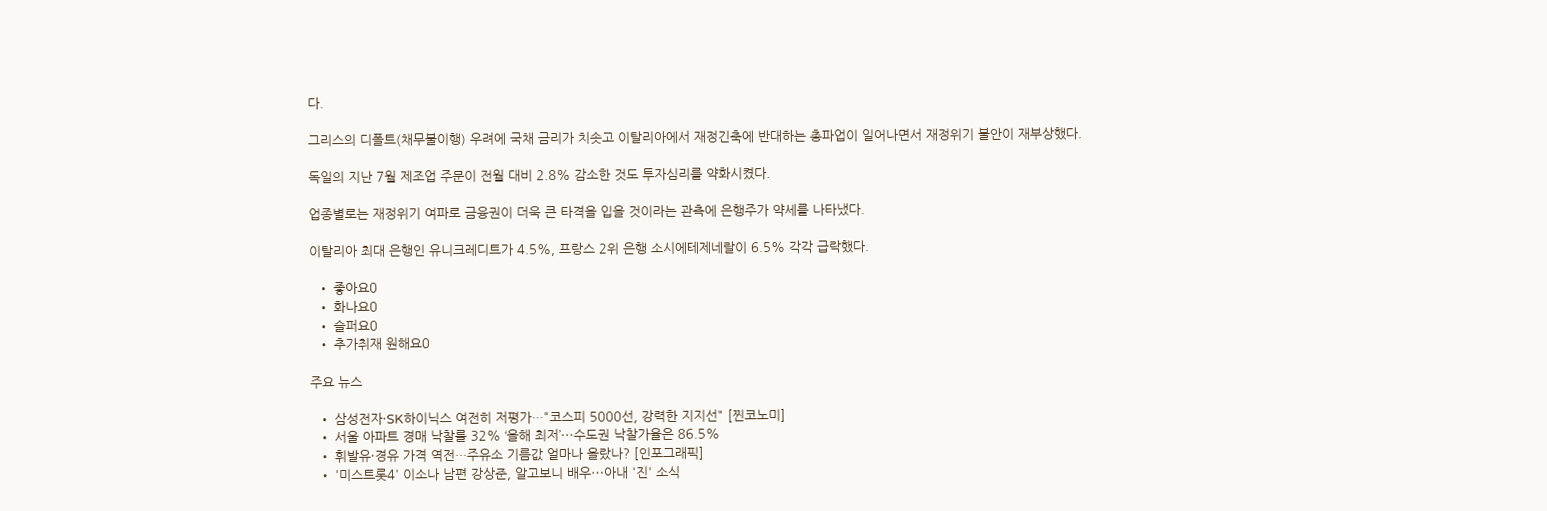다.

그리스의 디폴트(채무불이행) 우려에 국채 금리가 치솟고 이탈리아에서 재정긴축에 반대하는 총파업이 일어나면서 재정위기 불안이 재부상했다.

독일의 지난 7월 제조업 주문이 전월 대비 2.8% 감소한 것도 투자심리를 약화시켰다.

업종별로는 재정위기 여파로 금융권이 더욱 큰 타격을 입을 것이라는 관측에 은행주가 약세를 나타냈다.

이탈리아 최대 은행인 유니크레디트가 4.5%, 프랑스 2위 은행 소시에테제네랄이 6.5% 각각 급락했다.

  • 좋아요0
  • 화나요0
  • 슬퍼요0
  • 추가취재 원해요0

주요 뉴스

  • 삼성전자·SK하이닉스 여전히 저평가…"코스피 5000선, 강력한 지지선" [찐코노미]
  • 서울 아파트 경매 낙찰률 32% ‘올해 최저’⋯수도권 낙찰가율은 86.5%
  • 휘발유·경유 가격 역전…주유소 기름값 얼마나 올랐나? [인포그래픽]
  • '미스트롯4' 이소나 남편 강상준, 알고보니 배우⋯아내 '진' 소식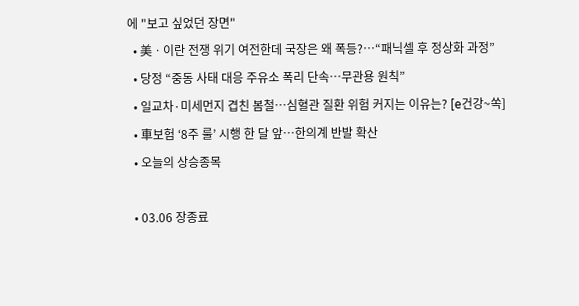에 "보고 싶었던 장면"
  • 美ㆍ이란 전쟁 위기 여전한데 국장은 왜 폭등?⋯“패닉셀 후 정상화 과정”
  • 당정 “중동 사태 대응 주유소 폭리 단속…무관용 원칙”
  • 일교차·미세먼지 겹친 봄철…심혈관 질환 위험 커지는 이유는? [e건강~쏙]
  • 車보험 ‘8주 룰’ 시행 한 달 앞…한의계 반발 확산
  • 오늘의 상승종목

  • 03.06 장종료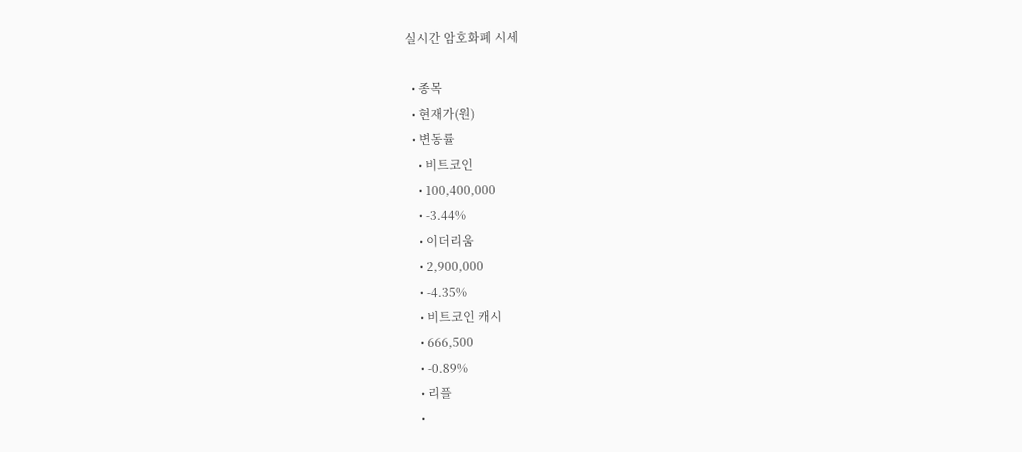실시간 암호화폐 시세

  • 종목
  • 현재가(원)
  • 변동률
    • 비트코인
    • 100,400,000
    • -3.44%
    • 이더리움
    • 2,900,000
    • -4.35%
    • 비트코인 캐시
    • 666,500
    • -0.89%
    • 리플
    •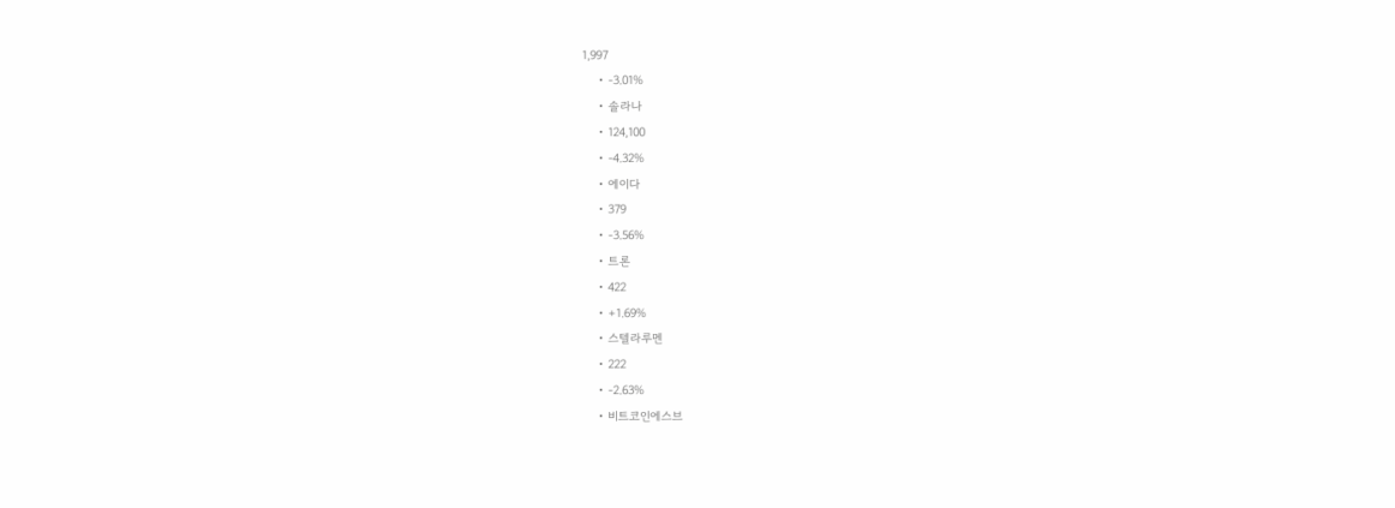1,997
    • -3.01%
    • 솔라나
    • 124,100
    • -4.32%
    • 에이다
    • 379
    • -3.56%
    • 트론
    • 422
    • +1.69%
    • 스텔라루멘
    • 222
    • -2.63%
    • 비트코인에스브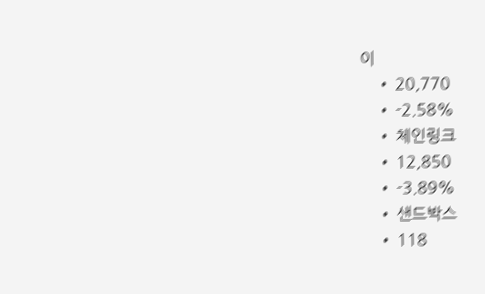이
    • 20,770
    • -2.58%
    • 체인링크
    • 12,850
    • -3.89%
    • 샌드박스
    • 118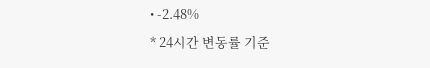• -2.48%
* 24시간 변동률 기준